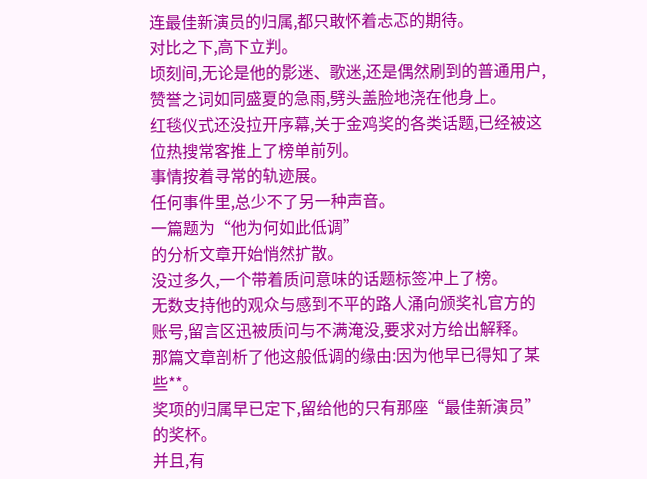连最佳新演员的归属,都只敢怀着忐忑的期待。
对比之下,高下立判。
顷刻间,无论是他的影迷、歌迷,还是偶然刷到的普通用户,赞誉之词如同盛夏的急雨,劈头盖脸地浇在他身上。
红毯仪式还没拉开序幕,关于金鸡奖的各类话题,已经被这位热搜常客推上了榜单前列。
事情按着寻常的轨迹展。
任何事件里,总少不了另一种声音。
一篇题为“他为何如此低调”
的分析文章开始悄然扩散。
没过多久,一个带着质问意味的话题标签冲上了榜。
无数支持他的观众与感到不平的路人涌向颁奖礼官方的账号,留言区迅被质问与不满淹没,要求对方给出解释。
那篇文章剖析了他这般低调的缘由:因为他早已得知了某些**。
奖项的归属早已定下,留给他的只有那座“最佳新演员”
的奖杯。
并且,有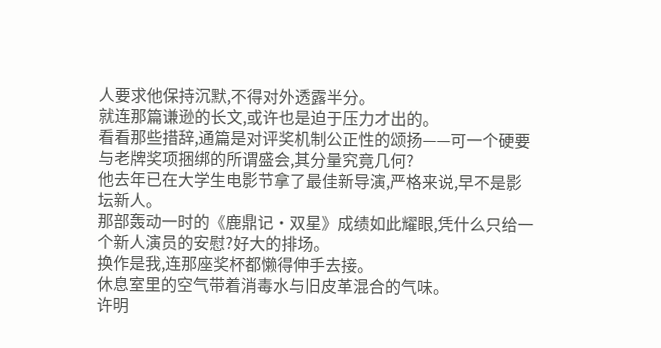人要求他保持沉默,不得对外透露半分。
就连那篇谦逊的长文,或许也是迫于压力才出的。
看看那些措辞,通篇是对评奖机制公正性的颂扬——可一个硬要与老牌奖项捆绑的所谓盛会,其分量究竟几何?
他去年已在大学生电影节拿了最佳新导演,严格来说,早不是影坛新人。
那部轰动一时的《鹿鼎记·双星》成绩如此耀眼,凭什么只给一个新人演员的安慰?好大的排场。
换作是我,连那座奖杯都懒得伸手去接。
休息室里的空气带着消毒水与旧皮革混合的气味。
许明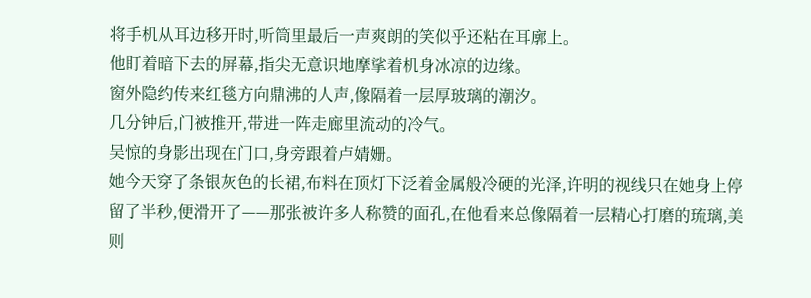将手机从耳边移开时,听筒里最后一声爽朗的笑似乎还粘在耳廓上。
他盯着暗下去的屏幕,指尖无意识地摩挲着机身冰凉的边缘。
窗外隐约传来红毯方向鼎沸的人声,像隔着一层厚玻璃的潮汐。
几分钟后,门被推开,带进一阵走廊里流动的冷气。
吴惊的身影出现在门口,身旁跟着卢婧姗。
她今天穿了条银灰色的长裙,布料在顶灯下泛着金属般冷硬的光泽,许明的视线只在她身上停留了半秒,便滑开了——那张被许多人称赞的面孔,在他看来总像隔着一层精心打磨的琉璃,美则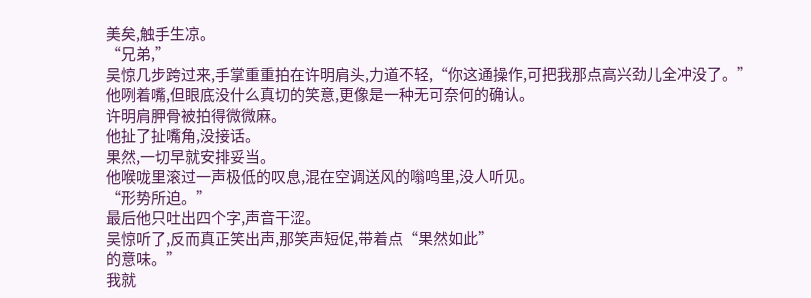美矣,触手生凉。
“兄弟,”
吴惊几步跨过来,手掌重重拍在许明肩头,力道不轻,“你这通操作,可把我那点高兴劲儿全冲没了。”
他咧着嘴,但眼底没什么真切的笑意,更像是一种无可奈何的确认。
许明肩胛骨被拍得微微麻。
他扯了扯嘴角,没接话。
果然,一切早就安排妥当。
他喉咙里滚过一声极低的叹息,混在空调送风的嗡鸣里,没人听见。
“形势所迫。”
最后他只吐出四个字,声音干涩。
吴惊听了,反而真正笑出声,那笑声短促,带着点“果然如此”
的意味。”
我就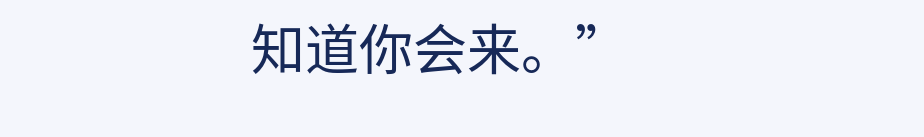知道你会来。”